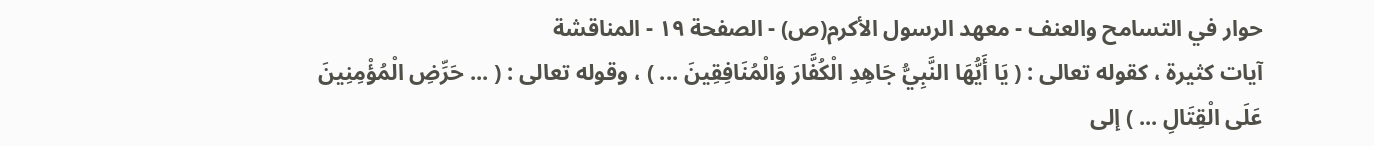حوار في التسامح والعنف - معهد الرسول الأكرم(ص) - الصفحة ١٩ - المناقشة
آيات كثيرة ، كقوله تعالى : ( يَا أَيُّهَا النَّبِيُّ جَاهِدِ الْكُفَّارَ وَالْمُنَافِقِينَ ... ) ، وقوله تعالى : ( ... حَرِّضِ الْمُؤْمِنِينَ عَلَى الْقِتَالِ ... ) إلى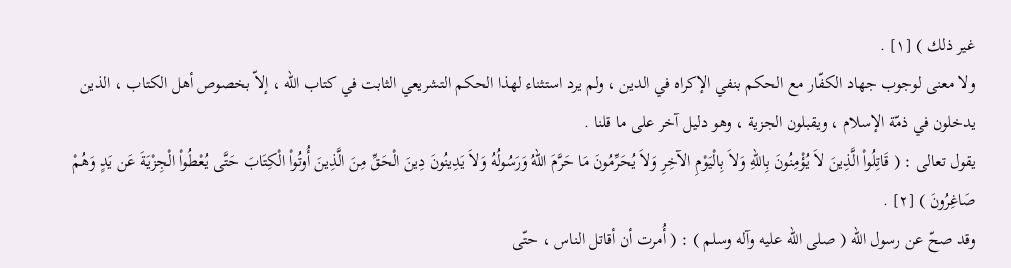غير ذلك ) [١] .
ولا معنى لوجوب جهاد الكفّار مع الحكم بنفي الإكراه في الدين ، ولم يرد استثناء لهذا الحكم التشريعي الثابت في كتاب الله ، إلاّ بخصوص أهل الكتاب ، الذين يدخلون في ذمّة الإسلام ، ويقبلون الجزية ، وهو دليل آخر على ما قلنا .
يقول تعالى : ( قَاتِلُواْ الَّذِينَ لاَ يُؤْمِنُونَ بِاللّهِ وَلاَ بِالْيَوْمِ الآخِرِ وَلاَ يُحَرِّمُونَ مَا حَرَّمَ اللّهُ وَرَسُولُهُ وَلاَ يَدِينُونَ دِينَ الْحَقِّ مِنَ الَّذِينَ أُوتُواْ الْكِتَابَ حَتَّى يُعْطُواْ الْجِزْيَةَ عَن يَدٍ وَهُمْ صَاغِرُونَ ) [٢] .
وقد صحّ عن رسول الله ( صلى الله عليه وآله وسلم ) : ( أُمرت أن أقاتل الناس ، حتّى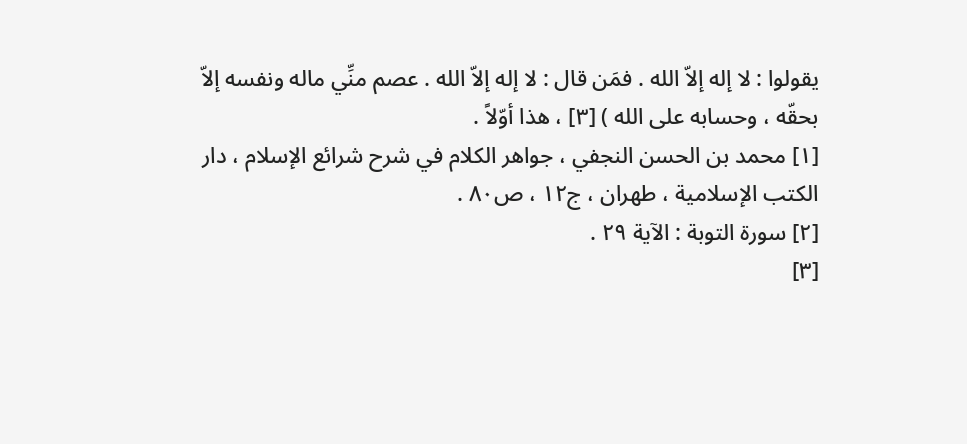يقولوا : لا إله إلاّ الله . فمَن قال : لا إله إلاّ الله . عصم منِّي ماله ونفسه إلاّ بحقّه ، وحسابه على الله ) [٣] ، هذا أوّلاً .
[١] محمد بن الحسن النجفي ، جواهر الكلام في شرح شرائع الإسلام ، دار الكتب الإسلامية ، طهران ، ج١٢ ، ص٨٠ .
[٢] سورة التوبة : الآية ٢٩ .
[٣]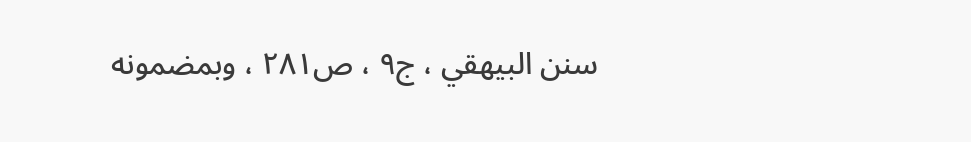سنن البيهقي ، ج٩ ، ص٢٨١ ، وبمضمونه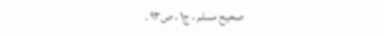صحيح مسلم ، ج١ ، ص٩٣ .